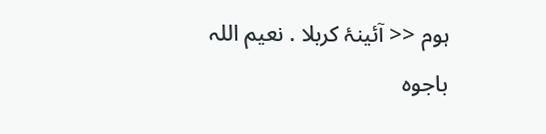ہوم << آئینۂ کربلا . نعیم اللہ باجوہ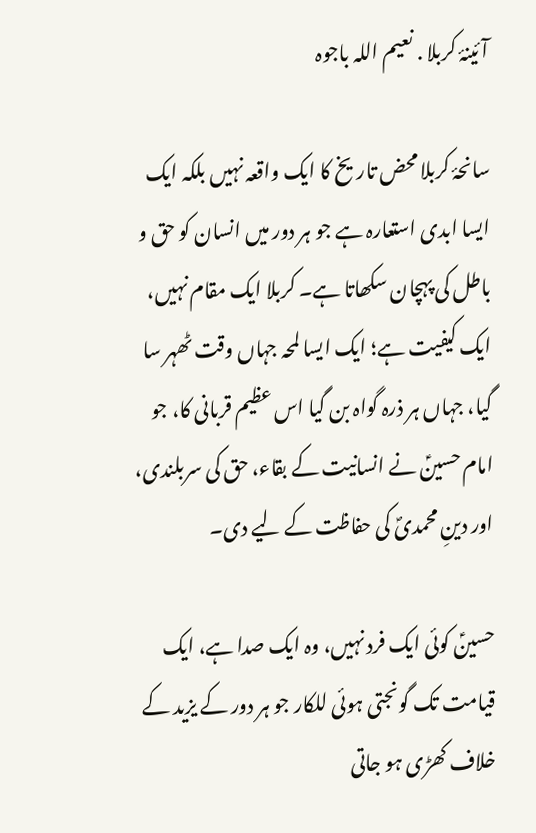آئینۂ کربلا . نعیم اللہ باجوہ

سانحۂ کربلا محض تاریخ کا ایک واقعہ نہیں بلکہ ایک ایسا ابدی استعارہ ہے جو ہر دور میں انسان کو حق و باطل کی پہچان سکھاتا ہے۔ کربلا ایک مقام نہیں، ایک کیفیت ہے؛ ایک ایسا لمحہ جہاں وقت ٹھہر سا گیا، جہاں ہر ذرہ گواہ بن گیا اس عظیم قربانی کا، جو امام حسینؑ نے انسانیت کے بقاء، حق کی سربلندی، اور دینِ محمدیؐ کی حفاظت کے لیے دی۔

حسینؑ کوئی ایک فرد نہیں، وہ ایک صدا ہے، ایک قیامت تک گونجتی ہوئی للکار جو ہر دور کے یزید کے خلاف کھڑی ہو جاتی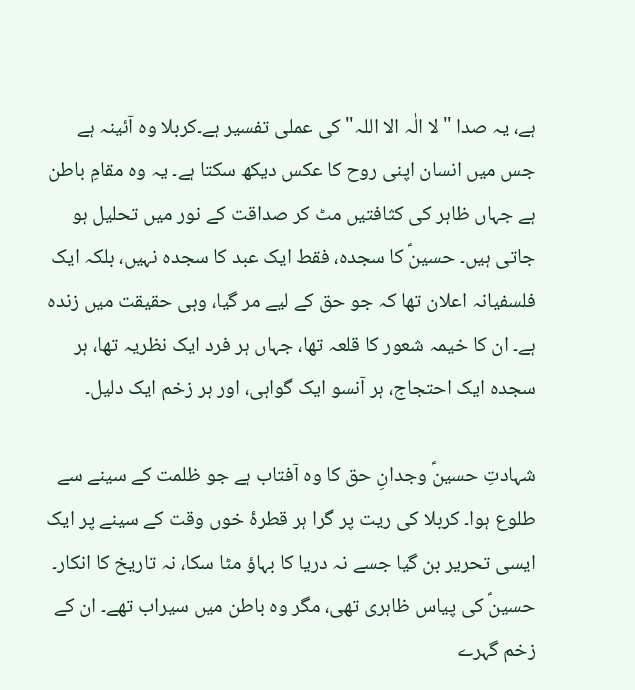ہے، یہ صدا "لا الٰہ الا اللہ" کی عملی تفسیر ہے۔کربلا وہ آئینہ ہے جس میں انسان اپنی روح کا عکس دیکھ سکتا ہے۔ یہ وہ مقامِ باطن ہے جہاں ظاہر کی کثافتیں مٹ کر صداقت کے نور میں تحلیل ہو جاتی ہیں۔ حسینؑ کا سجدہ، فقط ایک عبد کا سجدہ نہیں، بلکہ ایک فلسفیانہ اعلان تھا کہ جو حق کے لیے مر گیا، وہی حقیقت میں زندہ ہے۔ ان کا خیمہ شعور کا قلعہ تھا، جہاں ہر فرد ایک نظریہ تھا، ہر سجدہ ایک احتجاج، ہر آنسو ایک گواہی، اور ہر زخم ایک دلیل۔

شہادتِ حسینؑ وجدانِ حق کا وہ آفتاب ہے جو ظلمت کے سینے سے طلوع ہوا۔ کربلا کی ریت پر گرا ہر قطرۂ خوں وقت کے سینے پر ایک ایسی تحریر بن گیا جسے نہ دریا کا بہاؤ مٹا سکا، نہ تاریخ کا انکار۔ حسینؑ کی پیاس ظاہری تھی، مگر وہ باطن میں سیراب تھے۔ ان کے زخم گہرے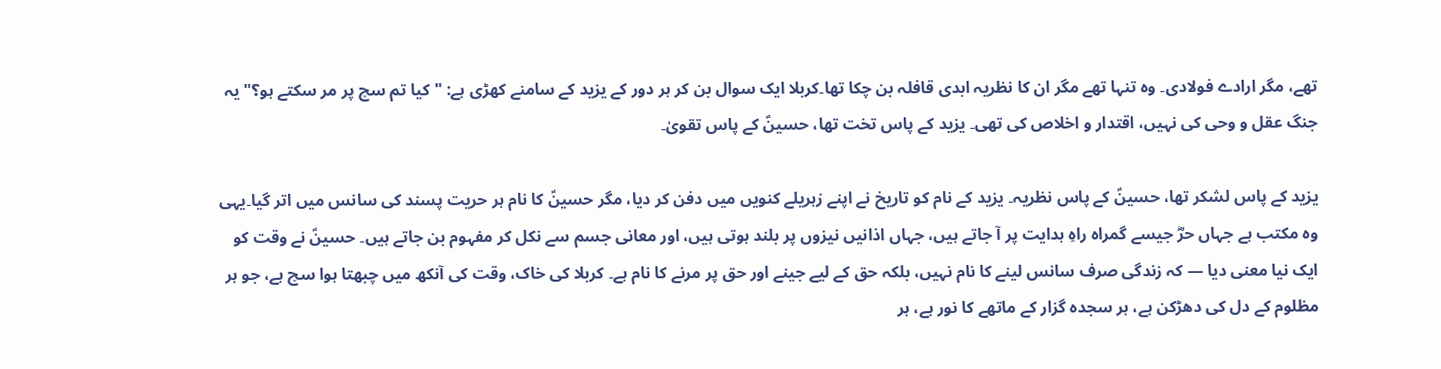تھے، مگر ارادے فولادی۔ وہ تنہا تھے مگر ان کا نظریہ ابدی قافلہ بن چکا تھا۔کربلا ایک سوال بن کر ہر دور کے یزید کے سامنے کھڑی ہے: "کیا تم سچ پر مر سکتے ہو؟" یہ جنگ عقل و وحی کی نہیں، اقتدار و اخلاص کی تھی۔ یزید کے پاس تخت تھا، حسینؑ کے پاس تقویٰ۔

یزید کے پاس لشکر تھا، حسینؑ کے پاس نظریہ۔ یزید کے نام کو تاریخ نے اپنے زہریلے کنویں میں دفن کر دیا، مگر حسینؑ کا نام ہر حریت پسند کی سانس میں اتر گیا۔یہی وہ مکتب ہے جہاں حرؓ جیسے گمراہ راہِ ہدایت پر آ جاتے ہیں، جہاں اذانیں نیزوں پر بلند ہوتی ہیں، اور معانی جسم سے نکل کر مفہوم بن جاتے ہیں۔ حسینؑ نے وقت کو ایک نیا معنی دیا — کہ زندگی صرف سانس لینے کا نام نہیں، بلکہ حق کے لیے جینے اور حق پر مرنے کا نام ہے۔ کربلا کی خاک، وقت کی آنکھ میں چبھتا ہوا سچ ہے، جو ہر مظلوم کے دل کی دھڑکن ہے، ہر سجدہ گزار کے ماتھے کا نور ہے، ہر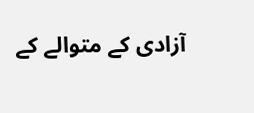آزادی کے متوالے کے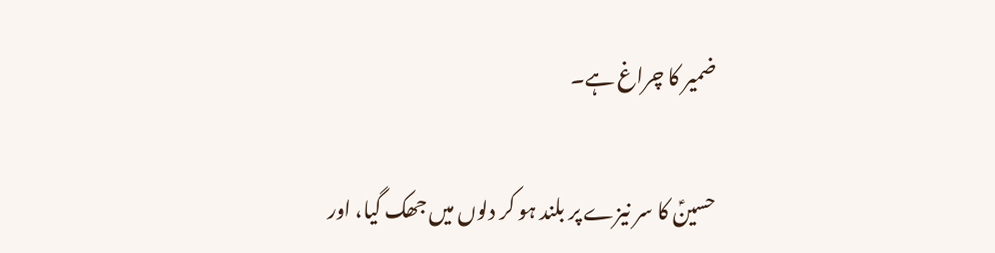ضمیر کا چراغ ہے۔

حسینؑ کا سر نیزے پر بلند ہو کر دلوں میں جھک گیا، اور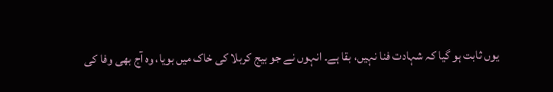یوں ثابت ہو گیا کہ شہادت فنا نہیں، بقا ہے۔ انہوں نے جو بیج کربلا کی خاک میں بویا، وہ آج بھی وفا کی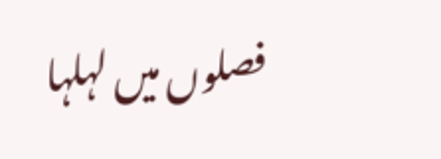فصلوں میں لہلہا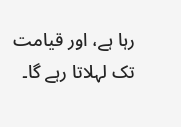رہا ہے، اور قیامت تک لہلاتا رہے گا۔